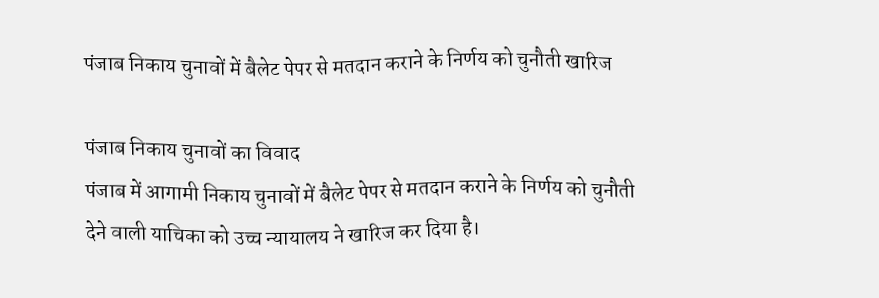पंजाब निकाय चुनावों में बैलेट पेपर से मतदान कराने के निर्णय को चुनौती खारिज

पंजाब निकाय चुनावों का विवाद
पंजाब में आगामी निकाय चुनावों में बैलेट पेपर से मतदान कराने के निर्णय को चुनौती देने वाली याचिका को उच्च न्यायालय ने खारिज कर दिया है।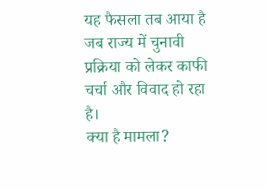यह फैसला तब आया है जब राज्य में चुनावी प्रक्रिया को लेकर काफी चर्चा और विवाद हो रहा है।
क्या है मामला?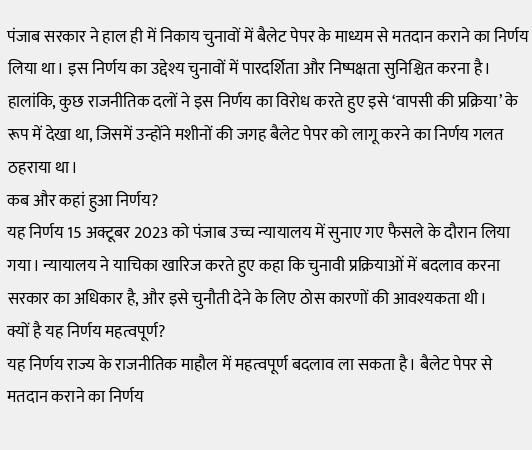पंजाब सरकार ने हाल ही में निकाय चुनावों में बैलेट पेपर के माध्यम से मतदान कराने का निर्णय लिया था। इस निर्णय का उद्देश्य चुनावों में पारदर्शिता और निष्पक्षता सुनिश्चित करना है। हालांकि, कुछ राजनीतिक दलों ने इस निर्णय का विरोध करते हुए इसे ‘वापसी की प्रक्रिया’ के रूप में देखा था, जिसमें उन्होंने मशीनों की जगह बैलेट पेपर को लागू करने का निर्णय गलत ठहराया था।
कब और कहां हुआ निर्णय?
यह निर्णय 15 अक्टूबर 2023 को पंजाब उच्च न्यायालय में सुनाए गए फैसले के दौरान लिया गया। न्यायालय ने याचिका खारिज करते हुए कहा कि चुनावी प्रक्रियाओं में बदलाव करना सरकार का अधिकार है, और इसे चुनौती देने के लिए ठोस कारणों की आवश्यकता थी।
क्यों है यह निर्णय महत्वपूर्ण?
यह निर्णय राज्य के राजनीतिक माहौल में महत्वपूर्ण बदलाव ला सकता है। बैलेट पेपर से मतदान कराने का निर्णय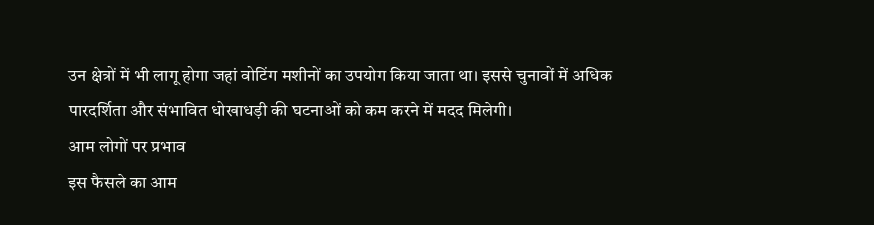उन क्षेत्रों में भी लागू होगा जहां वोटिंग मशीनों का उपयोग किया जाता था। इससे चुनावों में अधिक पारदर्शिता और संभावित धोखाधड़ी की घटनाओं को कम करने में मदद मिलेगी।
आम लोगों पर प्रभाव
इस फैसले का आम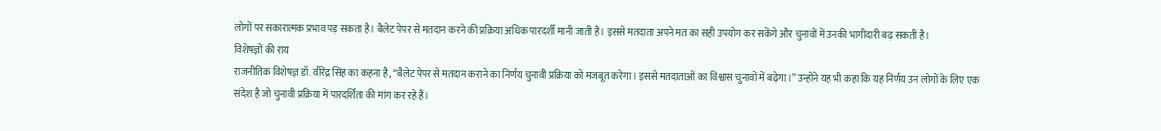लोगों पर सकारात्मक प्रभाव पड़ सकता है। बैलेट पेपर से मतदान करने की प्रक्रिया अधिक पारदर्शी मानी जाती है। इससे मतदाता अपने मत का सही उपयोग कर सकेंगे और चुनावों में उनकी भागीदारी बढ़ सकती है।
विशेषज्ञों की राय
राजनीतिक विशेषज्ञ डॉ. वीरेंद्र सिंह का कहना है, “बैलेट पेपर से मतदान कराने का निर्णय चुनावी प्रक्रिया को मजबूत करेगा। इससे मतदाताओं का विश्वास चुनावों में बढ़ेगा।” उन्होंने यह भी कहा कि यह निर्णय उन लोगों के लिए एक संदेश है जो चुनावी प्रक्रिया में पारदर्शिता की मांग कर रहे हैं।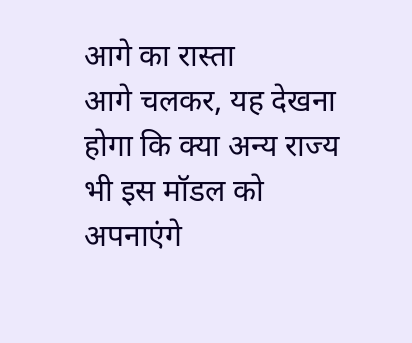आगे का रास्ता
आगे चलकर, यह देखना होगा कि क्या अन्य राज्य भी इस मॉडल को अपनाएंगे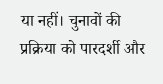या नहीं। चुनावों की प्रक्रिया को पारदर्शी और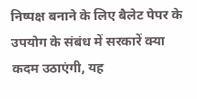निष्पक्ष बनाने के लिए बैलेट पेपर के उपयोग के संबंध में सरकारें क्या कदम उठाएंगी, यह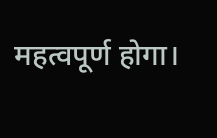महत्वपूर्ण होगा।